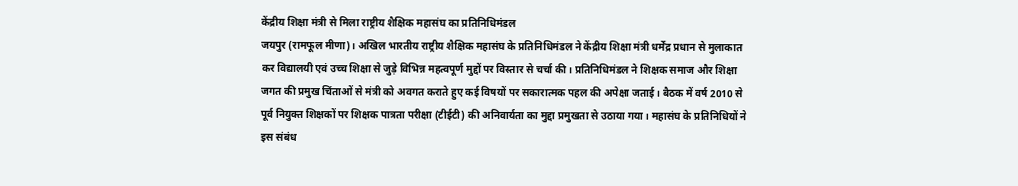केंद्रीय शिक्षा मंत्री से मिला राष्ट्रीय शैक्षिक महासंघ का प्रतिनिधिमंडल
जयपुर (रामफूल मीणा)। अखिल भारतीय राष्ट्रीय शैक्षिक महासंघ के प्रतिनिधिमंडल ने केंद्रीय शिक्षा मंत्री धर्मेंद्र प्रधान से मुलाकात कर विद्यालयी एवं उच्च शिक्षा से जुड़े विभिन्न महत्वपूर्ण मुद्दों पर विस्तार से चर्चा की। प्रतिनिधिमंडल ने शिक्षक समाज और शिक्षा जगत की प्रमुख चिंताओं से मंत्री को अवगत कराते हुए कई विषयों पर सकारात्मक पहल की अपेक्षा जताई। बैठक में वर्ष 2010 से पूर्व नियुक्त शिक्षकों पर शिक्षक पात्रता परीक्षा (टीईटी) की अनिवार्यता का मुद्दा प्रमुखता से उठाया गया। महासंघ के प्रतिनिधियों ने इस संबंध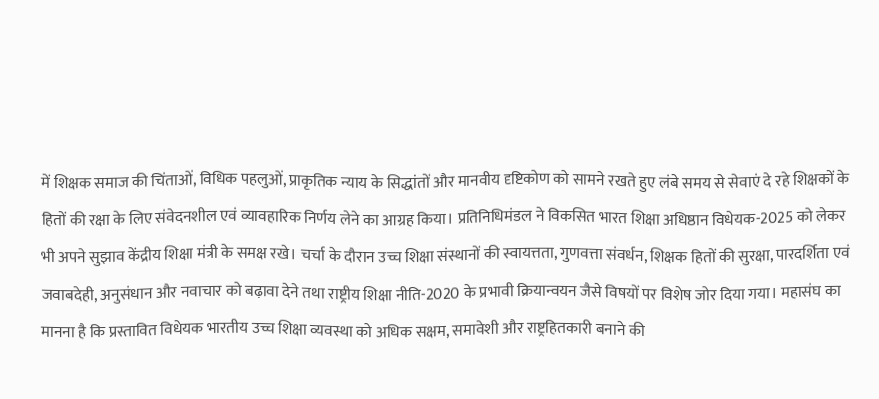में शिक्षक समाज की चिंताओं, विधिक पहलुओं, प्राकृतिक न्याय के सिद्धांतों और मानवीय दृष्टिकोण को सामने रखते हुए लंबे समय से सेवाएं दे रहे शिक्षकों के हितों की रक्षा के लिए संवेदनशील एवं व्यावहारिक निर्णय लेने का आग्रह किया। प्रतिनिधिमंडल ने विकसित भारत शिक्षा अधिष्ठान विधेयक-2025 को लेकर भी अपने सुझाव केंद्रीय शिक्षा मंत्री के समक्ष रखे। चर्चा के दौरान उच्च शिक्षा संस्थानों की स्वायत्तता, गुणवत्ता संवर्धन, शिक्षक हितों की सुरक्षा, पारदर्शिता एवं जवाबदेही, अनुसंधान और नवाचार को बढ़ावा देने तथा राष्ट्रीय शिक्षा नीति-2020 के प्रभावी क्रियान्वयन जैसे विषयों पर विशेष जोर दिया गया। महासंघ का मानना है कि प्रस्तावित विधेयक भारतीय उच्च शिक्षा व्यवस्था को अधिक सक्षम, समावेशी और राष्ट्रहितकारी बनाने की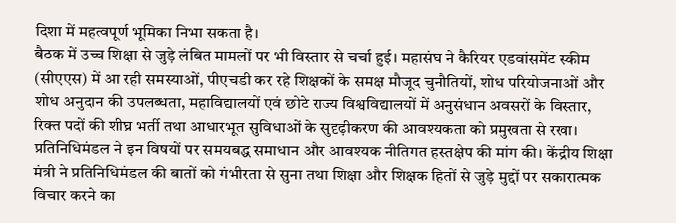दिशा में महत्वपूर्ण भूमिका निभा सकता है।
बैठक में उच्च शिक्षा से जुड़े लंबित मामलों पर भी विस्तार से चर्चा हुई। महासंघ ने कैरियर एडवांसमेंट स्कीम (सीएएस) में आ रही समस्याओं, पीएचडी कर रहे शिक्षकों के समक्ष मौजूद चुनौतियों, शोध परियोजनाओं और शोध अनुदान की उपलब्धता, महाविद्यालयों एवं छोटे राज्य विश्वविद्यालयों में अनुसंधान अवसरों के विस्तार, रिक्त पदों की शीघ्र भर्ती तथा आधारभूत सुविधाओं के सुदृढ़ीकरण की आवश्यकता को प्रमुखता से रखा। प्रतिनिधिमंडल ने इन विषयों पर समयबद्ध समाधान और आवश्यक नीतिगत हस्तक्षेप की मांग की। केंद्रीय शिक्षा मंत्री ने प्रतिनिधिमंडल की बातों को गंभीरता से सुना तथा शिक्षा और शिक्षक हितों से जुड़े मुद्दों पर सकारात्मक विचार करने का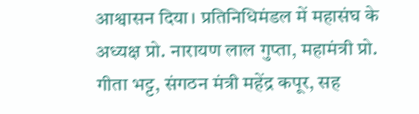आश्वासन दिया। प्रतिनिधिमंडल में महासंघ के अध्यक्ष प्रो. नारायण लाल गुप्ता, महामंत्री प्रो. गीता भट्ट, संगठन मंत्री महेंद्र कपूर, सह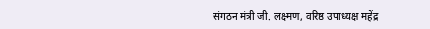संगठन मंत्री जी. लक्ष्मण, वरिष्ठ उपाध्यक्ष महेंद्र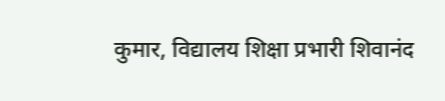कुमार, विद्यालय शिक्षा प्रभारी शिवानंद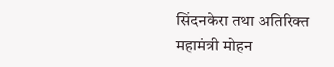सिंदनकेरा तथा अतिरिक्त महामंत्री मोहन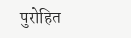पुरोहित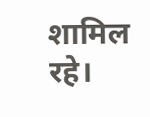शामिल रहे।